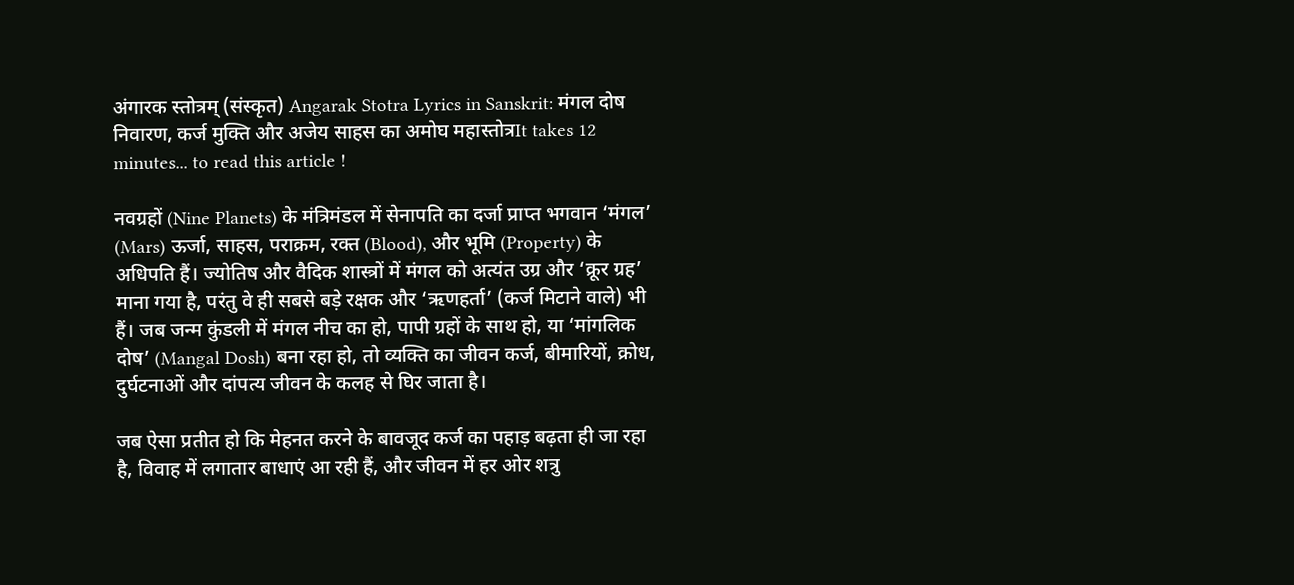अंगारक स्तोत्रम् (संस्कृत) Angarak Stotra Lyrics in Sanskrit: मंगल दोष निवारण, कर्ज मुक्ति और अजेय साहस का अमोघ महास्तोत्रIt takes 12 minutes... to read this article !

नवग्रहों (Nine Planets) के मंत्रिमंडल में सेनापति का दर्जा प्राप्त भगवान ‘मंगल’ (Mars) ऊर्जा, साहस, पराक्रम, रक्त (Blood), और भूमि (Property) के अधिपति हैं। ज्योतिष और वैदिक शास्त्रों में मंगल को अत्यंत उग्र और ‘क्रूर ग्रह’ माना गया है, परंतु वे ही सबसे बड़े रक्षक और ‘ऋणहर्ता’ (कर्ज मिटाने वाले) भी हैं। जब जन्म कुंडली में मंगल नीच का हो, पापी ग्रहों के साथ हो, या ‘मांगलिक दोष’ (Mangal Dosh) बना रहा हो, तो व्यक्ति का जीवन कर्ज, बीमारियों, क्रोध, दुर्घटनाओं और दांपत्य जीवन के कलह से घिर जाता है।

जब ऐसा प्रतीत हो कि मेहनत करने के बावजूद कर्ज का पहाड़ बढ़ता ही जा रहा है, विवाह में लगातार बाधाएं आ रही हैं, और जीवन में हर ओर शत्रु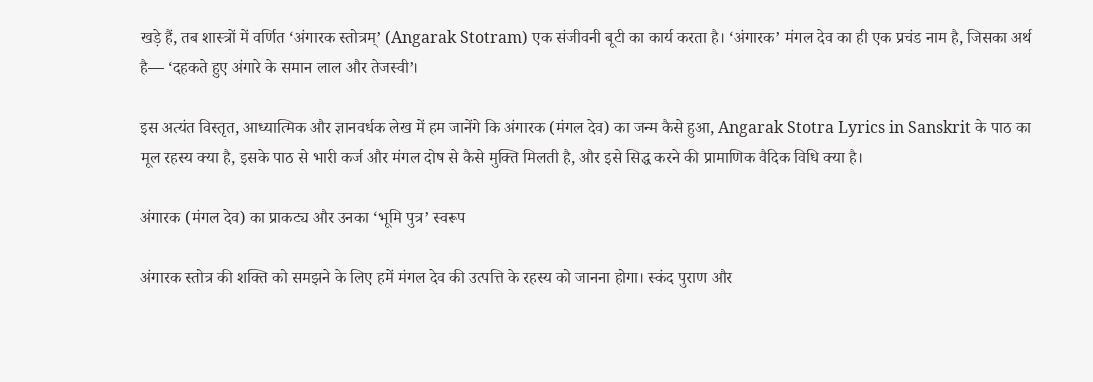खड़े हैं, तब शास्त्रों में वर्णित ‘अंगारक स्तोत्रम्’ (Angarak Stotram) एक संजीवनी बूटी का कार्य करता है। ‘अंगारक’ मंगल देव का ही एक प्रचंड नाम है, जिसका अर्थ है— ‘दहकते हुए अंगारे के समान लाल और तेजस्वी’।

इस अत्यंत विस्तृत, आध्यात्मिक और ज्ञानवर्धक लेख में हम जानेंगे कि अंगारक (मंगल देव) का जन्म कैसे हुआ, Angarak Stotra Lyrics in Sanskrit के पाठ का मूल रहस्य क्या है, इसके पाठ से भारी कर्ज और मंगल दोष से कैसे मुक्ति मिलती है, और इसे सिद्ध करने की प्रामाणिक वैदिक विधि क्या है।

अंगारक (मंगल देव) का प्राकट्य और उनका ‘भूमि पुत्र’ स्वरूप

अंगारक स्तोत्र की शक्ति को समझने के लिए हमें मंगल देव की उत्पत्ति के रहस्य को जानना होगा। स्कंद पुराण और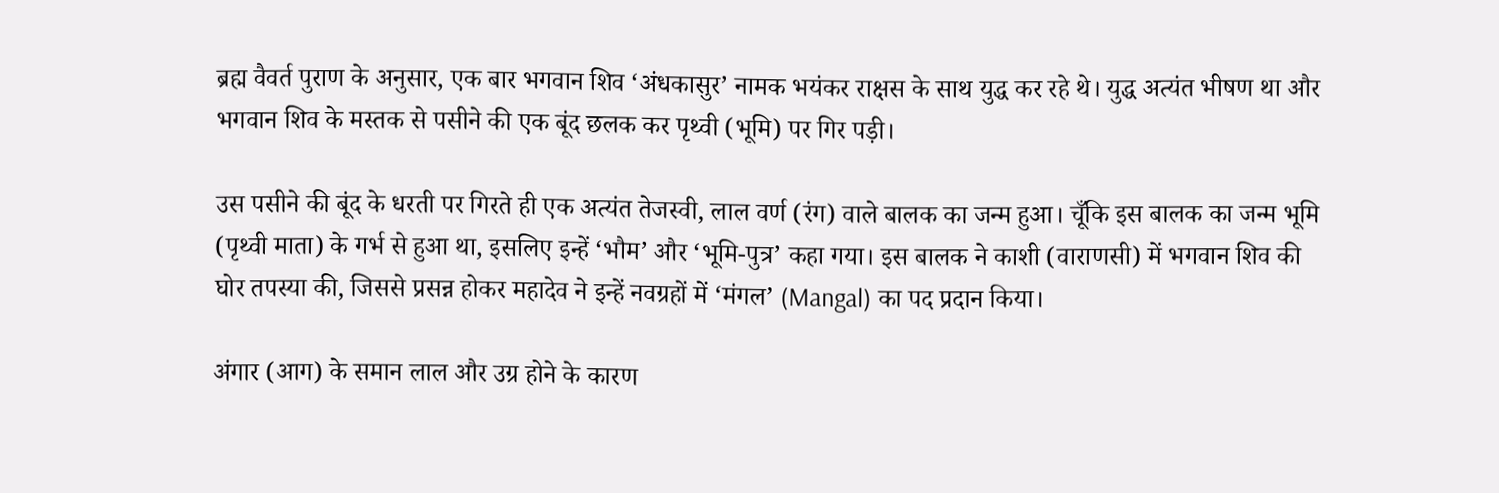ब्रह्म वैवर्त पुराण के अनुसार, एक बार भगवान शिव ‘अंधकासुर’ नामक भयंकर राक्षस के साथ युद्ध कर रहे थे। युद्ध अत्यंत भीषण था और भगवान शिव के मस्तक से पसीने की एक बूंद छलक कर पृथ्वी (भूमि) पर गिर पड़ी।

उस पसीने की बूंद के धरती पर गिरते ही एक अत्यंत तेजस्वी, लाल वर्ण (रंग) वाले बालक का जन्म हुआ। चूँकि इस बालक का जन्म भूमि (पृथ्वी माता) के गर्भ से हुआ था, इसलिए इन्हें ‘भौम’ और ‘भूमि-पुत्र’ कहा गया। इस बालक ने काशी (वाराणसी) में भगवान शिव की घोर तपस्या की, जिससे प्रसन्न होकर महादेव ने इन्हें नवग्रहों में ‘मंगल’ (Mangal) का पद प्रदान किया।

अंगार (आग) के समान लाल और उग्र होने के कारण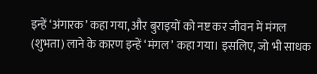इन्हें ‘अंगारक’ कहा गया, और बुराइयों को नष्ट कर जीवन में मंगल (शुभता) लाने के कारण इन्हें ‘मंगल’ कहा गया। इसलिए, जो भी साधक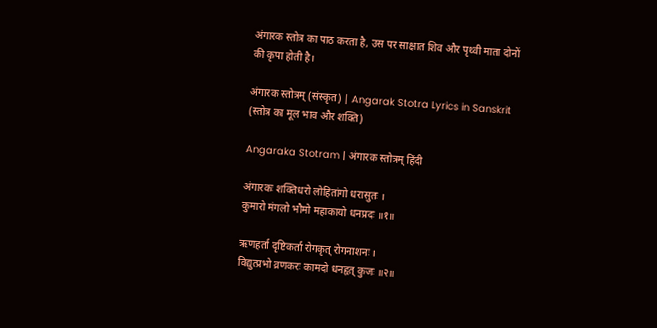अंगारक स्तोत्र का पाठ करता है, उस पर साक्षात शिव और पृथ्वी माता दोनों की कृपा होती है।

अंगारक स्तोत्रम् (संस्कृत) | Angarak Stotra Lyrics in Sanskrit (स्तोत्र का मूल भाव और शक्ति)

Angaraka Stotram | अंगारक स्तोत्रम् हिंदी

अंगारकः शक्तिधरो लोहितांगो धरासुतः ।
कुमारो मंगलो भौमो महाकायो धनप्रदः ॥१॥

ऋणहर्ता दृष्टिकर्ता रोगकृत् रोगनाशनः ।
विद्युत्प्रभो व्रणकरः कामदो धनहृत् कुजः ॥२॥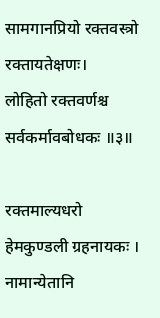सामगानप्रियो रक्तवस्त्रो रक्तायतेक्षणः।
लोहितो रक्तवर्णश्च सर्वकर्मावबोधकः ॥३॥

रक्तमाल्यधरो हेमकुण्डली ग्रहनायकः ।
नामान्येतानि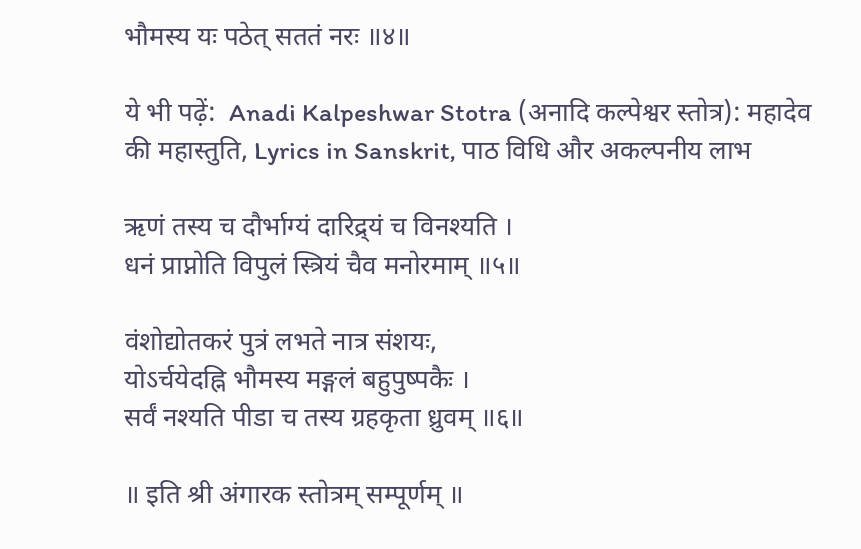भौमस्य यः पठेत् सततं नरः ॥४॥

ये भी पढ़ें:  Anadi Kalpeshwar Stotra (अनादि कल्पेश्वर स्तोत्र): महादेव की महास्तुति, Lyrics in Sanskrit, पाठ विधि और अकल्पनीय लाभ

ऋणं तस्य च दौर्भाग्यं दारिद्र्यं च विनश्यति ।
धनं प्राप्नोति विपुलं स्त्रियं चैव मनोरमाम् ॥५॥

वंशोद्योतकरं पुत्रं लभते नात्र संशयः,
योऽर्चयेदह्नि भौमस्य मङ्गलं बहुपुष्पकैः ।
सर्वं नश्यति पीडा च तस्य ग्रहकृता ध्रुवम् ॥६॥

॥ इति श्री अंगारक स्तोत्रम् सम्पूर्णम् ॥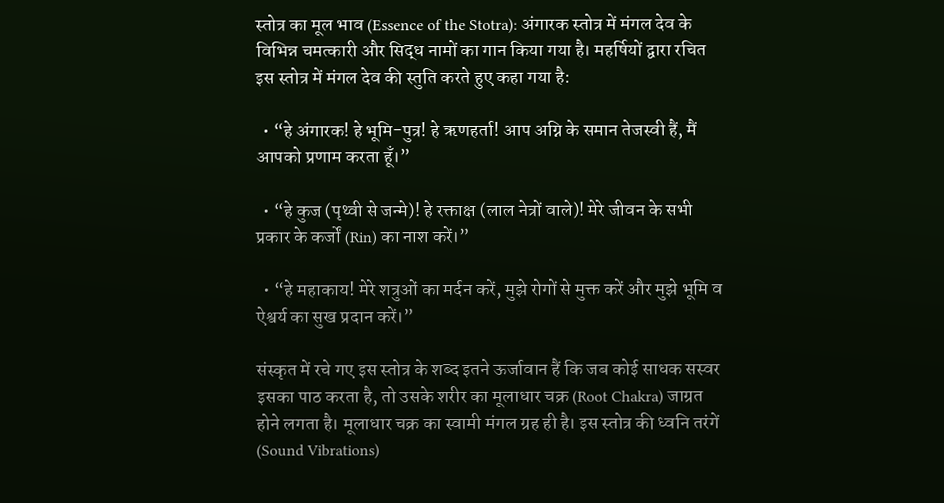स्तोत्र का मूल भाव (Essence of the Stotra): अंगारक स्तोत्र में मंगल देव के विभिन्न चमत्कारी और सिद्ध नामों का गान किया गया है। महर्षियों द्वारा रचित इस स्तोत्र में मंगल देव की स्तुति करते हुए कहा गया है:

  • “हे अंगारक! हे भूमि-पुत्र! हे ऋणहर्ता! आप अग्नि के समान तेजस्वी हैं, मैं आपको प्रणाम करता हूँ।”

  • “हे कुज (पृथ्वी से जन्मे)! हे रक्ताक्ष (लाल नेत्रों वाले)! मेरे जीवन के सभी प्रकार के कर्जों (Rin) का नाश करें।”

  • “हे महाकाय! मेरे शत्रुओं का मर्दन करें, मुझे रोगों से मुक्त करें और मुझे भूमि व ऐश्वर्य का सुख प्रदान करें।”

संस्कृत में रचे गए इस स्तोत्र के शब्द इतने ऊर्जावान हैं कि जब कोई साधक सस्वर इसका पाठ करता है, तो उसके शरीर का मूलाधार चक्र (Root Chakra) जाग्रत होने लगता है। मूलाधार चक्र का स्वामी मंगल ग्रह ही है। इस स्तोत्र की ध्वनि तरंगें (Sound Vibrations)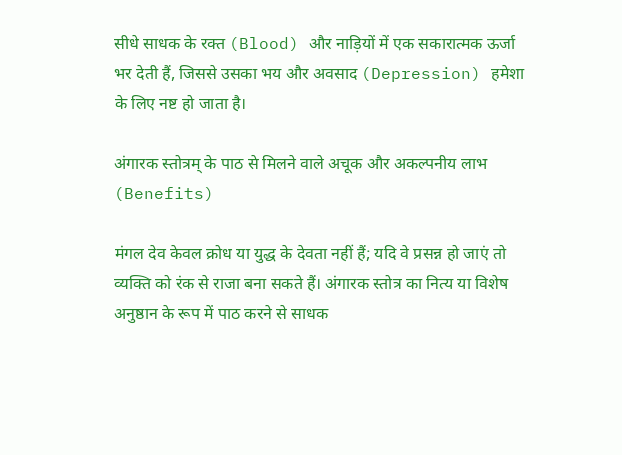सीधे साधक के रक्त (Blood) और नाड़ियों में एक सकारात्मक ऊर्जा भर देती हैं, जिससे उसका भय और अवसाद (Depression) हमेशा के लिए नष्ट हो जाता है।

अंगारक स्तोत्रम् के पाठ से मिलने वाले अचूक और अकल्पनीय लाभ (Benefits)

मंगल देव केवल क्रोध या युद्ध के देवता नहीं हैं; यदि वे प्रसन्न हो जाएं तो व्यक्ति को रंक से राजा बना सकते हैं। अंगारक स्तोत्र का नित्य या विशेष अनुष्ठान के रूप में पाठ करने से साधक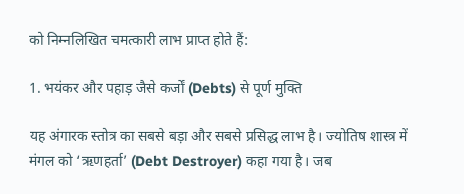को निम्नलिखित चमत्कारी लाभ प्राप्त होते हैं:

1. भयंकर और पहाड़ जैसे कर्जों (Debts) से पूर्ण मुक्ति

यह अंगारक स्तोत्र का सबसे बड़ा और सबसे प्रसिद्ध लाभ है। ज्योतिष शास्त्र में मंगल को ‘ऋणहर्ता’ (Debt Destroyer) कहा गया है। जब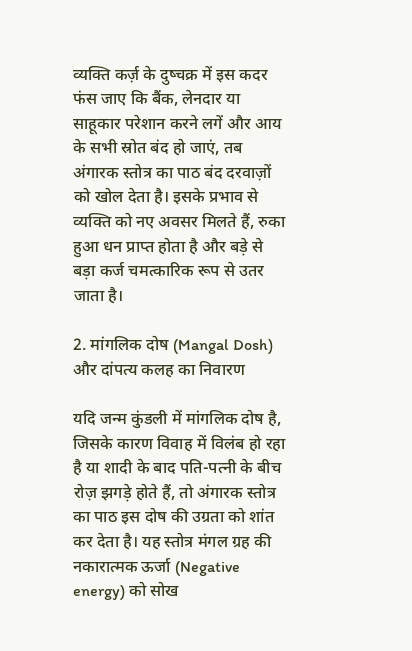व्यक्ति कर्ज़ के दुष्चक्र में इस कदर फंस जाए कि बैंक, लेनदार या साहूकार परेशान करने लगें और आय के सभी स्रोत बंद हो जाएं, तब अंगारक स्तोत्र का पाठ बंद दरवाज़ों को खोल देता है। इसके प्रभाव से व्यक्ति को नए अवसर मिलते हैं, रुका हुआ धन प्राप्त होता है और बड़े से बड़ा कर्ज चमत्कारिक रूप से उतर जाता है।

2. मांगलिक दोष (Mangal Dosh) और दांपत्य कलह का निवारण

यदि जन्म कुंडली में मांगलिक दोष है, जिसके कारण विवाह में विलंब हो रहा है या शादी के बाद पति-पत्नी के बीच रोज़ झगड़े होते हैं, तो अंगारक स्तोत्र का पाठ इस दोष की उग्रता को शांत कर देता है। यह स्तोत्र मंगल ग्रह की नकारात्मक ऊर्जा (Negative energy) को सोख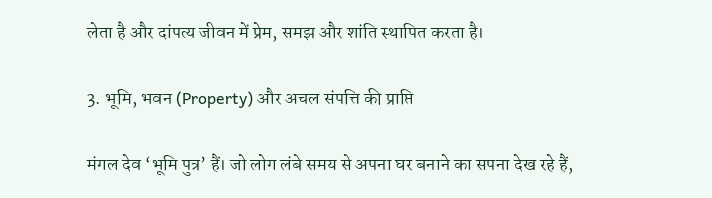लेता है और दांपत्य जीवन में प्रेम, समझ और शांति स्थापित करता है।

3. भूमि, भवन (Property) और अचल संपत्ति की प्राप्ति

मंगल देव ‘भूमि पुत्र’ हैं। जो लोग लंबे समय से अपना घर बनाने का सपना देख रहे हैं,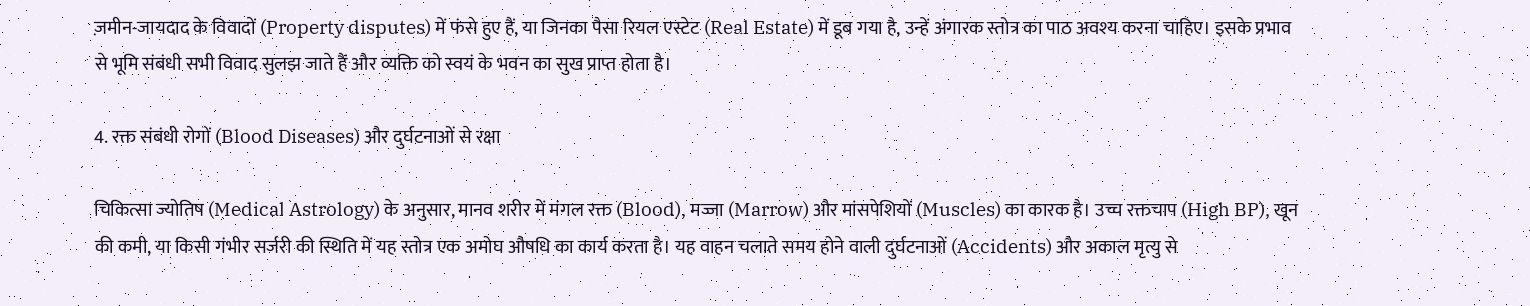ज़मीन-जायदाद के विवादों (Property disputes) में फंसे हुए हैं, या जिनका पैसा रियल एस्टेट (Real Estate) में डूब गया है, उन्हें अंगारक स्तोत्र का पाठ अवश्य करना चाहिए। इसके प्रभाव से भूमि संबंधी सभी विवाद सुलझ जाते हैं और व्यक्ति को स्वयं के भवन का सुख प्राप्त होता है।

4. रक्त संबंधी रोगों (Blood Diseases) और दुर्घटनाओं से रक्षा

चिकित्सा ज्योतिष (Medical Astrology) के अनुसार, मानव शरीर में मंगल रक्त (Blood), मज्जा (Marrow) और मांसपेशियों (Muscles) का कारक है। उच्च रक्तचाप (High BP), खून की कमी, या किसी गंभीर सर्जरी की स्थिति में यह स्तोत्र एक अमोघ औषधि का कार्य करता है। यह वाहन चलाते समय होने वाली दुर्घटनाओं (Accidents) और अकाल मृत्यु से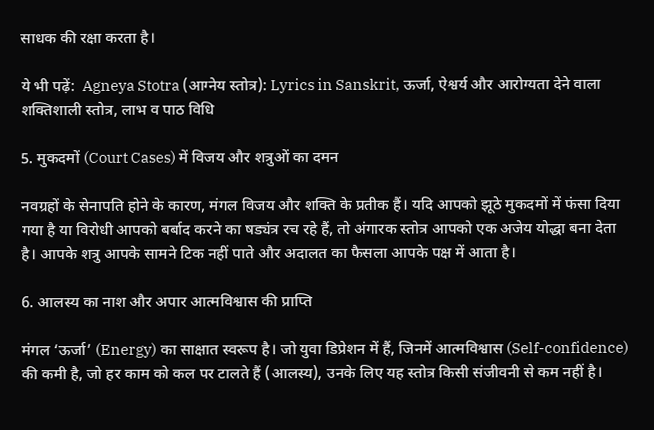साधक की रक्षा करता है।

ये भी पढ़ें:  Agneya Stotra (आग्नेय स्तोत्र): Lyrics in Sanskrit, ऊर्जा, ऐश्वर्य और आरोग्यता देने वाला शक्तिशाली स्तोत्र, लाभ व पाठ विधि

5. मुकदमों (Court Cases) में विजय और शत्रुओं का दमन

नवग्रहों के सेनापति होने के कारण, मंगल विजय और शक्ति के प्रतीक हैं। यदि आपको झूठे मुकदमों में फंसा दिया गया है या विरोधी आपको बर्बाद करने का षड्यंत्र रच रहे हैं, तो अंगारक स्तोत्र आपको एक अजेय योद्धा बना देता है। आपके शत्रु आपके सामने टिक नहीं पाते और अदालत का फैसला आपके पक्ष में आता है।

6. आलस्य का नाश और अपार आत्मविश्वास की प्राप्ति

मंगल ‘ऊर्जा’ (Energy) का साक्षात स्वरूप है। जो युवा डिप्रेशन में हैं, जिनमें आत्मविश्वास (Self-confidence) की कमी है, जो हर काम को कल पर टालते हैं (आलस्य), उनके लिए यह स्तोत्र किसी संजीवनी से कम नहीं है।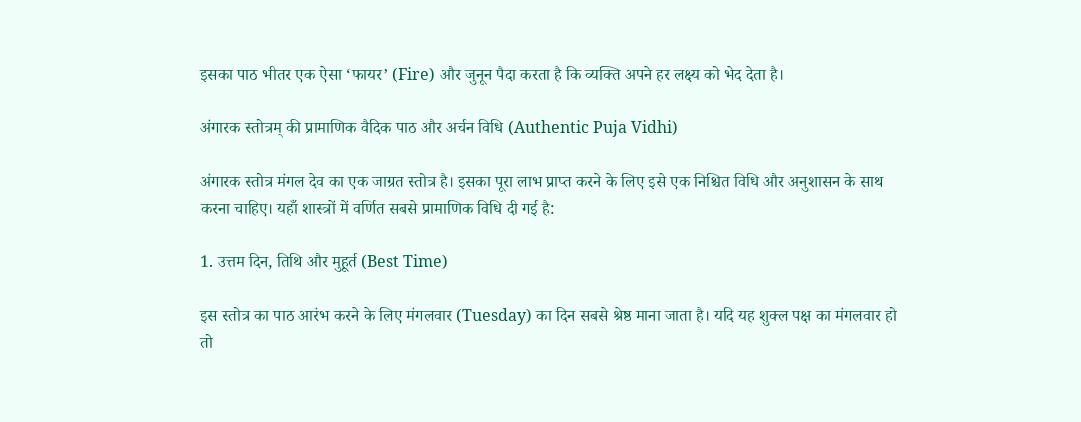इसका पाठ भीतर एक ऐसा ‘फायर’ (Fire) और जुनून पैदा करता है कि व्यक्ति अपने हर लक्ष्य को भेद देता है।

अंगारक स्तोत्रम् की प्रामाणिक वैदिक पाठ और अर्चन विधि (Authentic Puja Vidhi)

अंगारक स्तोत्र मंगल देव का एक जाग्रत स्तोत्र है। इसका पूरा लाभ प्राप्त करने के लिए इसे एक निश्चित विधि और अनुशासन के साथ करना चाहिए। यहाँ शास्त्रों में वर्णित सबसे प्रामाणिक विधि दी गई है:

1. उत्तम दिन, तिथि और मुहूर्त (Best Time)

इस स्तोत्र का पाठ आरंभ करने के लिए मंगलवार (Tuesday) का दिन सबसे श्रेष्ठ माना जाता है। यदि यह शुक्ल पक्ष का मंगलवार हो तो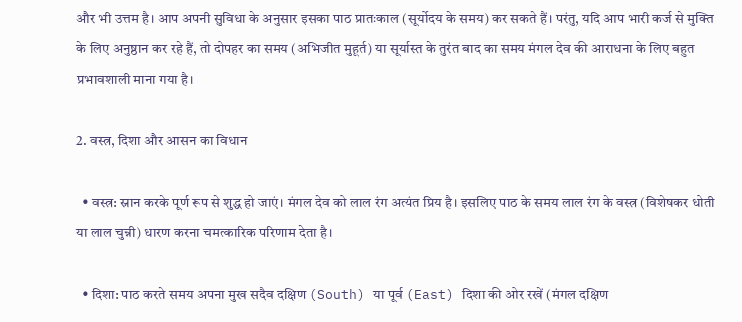और भी उत्तम है। आप अपनी सुविधा के अनुसार इसका पाठ प्रातःकाल (सूर्योदय के समय) कर सकते हैं। परंतु, यदि आप भारी कर्ज से मुक्ति के लिए अनुष्ठान कर रहे हैं, तो दोपहर का समय (अभिजीत मुहूर्त) या सूर्यास्त के तुरंत बाद का समय मंगल देव की आराधना के लिए बहुत प्रभावशाली माना गया है।

2. वस्त्र, दिशा और आसन का विधान

  • वस्त्र: स्नान करके पूर्ण रूप से शुद्ध हो जाएं। मंगल देव को लाल रंग अत्यंत प्रिय है। इसलिए पाठ के समय लाल रंग के वस्त्र (विशेषकर धोती या लाल चुन्नी) धारण करना चमत्कारिक परिणाम देता है।

  • दिशा: पाठ करते समय अपना मुख सदैव दक्षिण (South) या पूर्व (East) दिशा की ओर रखें (मंगल दक्षिण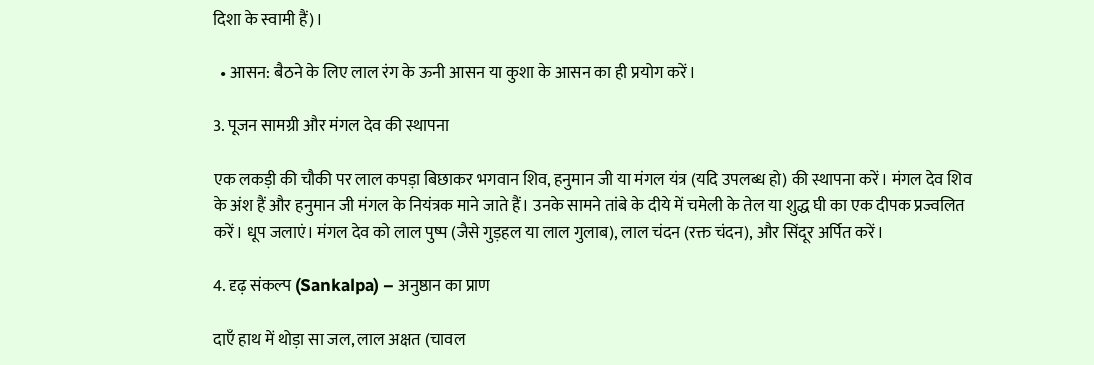दिशा के स्वामी हैं)।

  • आसन: बैठने के लिए लाल रंग के ऊनी आसन या कुशा के आसन का ही प्रयोग करें।

3. पूजन सामग्री और मंगल देव की स्थापना

एक लकड़ी की चौकी पर लाल कपड़ा बिछाकर भगवान शिव, हनुमान जी या मंगल यंत्र (यदि उपलब्ध हो) की स्थापना करें। मंगल देव शिव के अंश हैं और हनुमान जी मंगल के नियंत्रक माने जाते हैं। उनके सामने तांबे के दीये में चमेली के तेल या शुद्ध घी का एक दीपक प्रज्वलित करें। धूप जलाएं। मंगल देव को लाल पुष्प (जैसे गुड़हल या लाल गुलाब), लाल चंदन (रक्त चंदन), और सिंदूर अर्पित करें।

4. दृढ़ संकल्प (Sankalpa) – अनुष्ठान का प्राण

दाएँ हाथ में थोड़ा सा जल, लाल अक्षत (चावल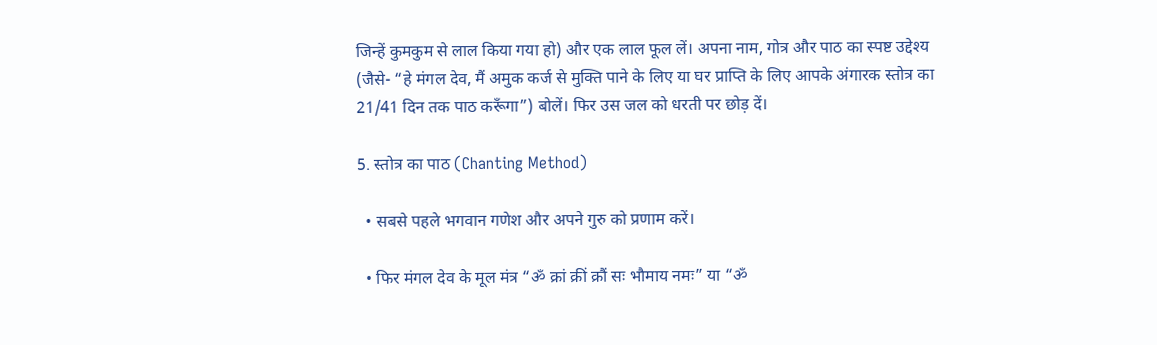जिन्हें कुमकुम से लाल किया गया हो) और एक लाल फूल लें। अपना नाम, गोत्र और पाठ का स्पष्ट उद्देश्य (जैसे- “हे मंगल देव, मैं अमुक कर्ज से मुक्ति पाने के लिए या घर प्राप्ति के लिए आपके अंगारक स्तोत्र का 21/41 दिन तक पाठ करूँगा”) बोलें। फिर उस जल को धरती पर छोड़ दें।

5. स्तोत्र का पाठ (Chanting Method)

  • सबसे पहले भगवान गणेश और अपने गुरु को प्रणाम करें।

  • फिर मंगल देव के मूल मंत्र “ॐ क्रां क्रीं क्रौं सः भौमाय नमः” या “ॐ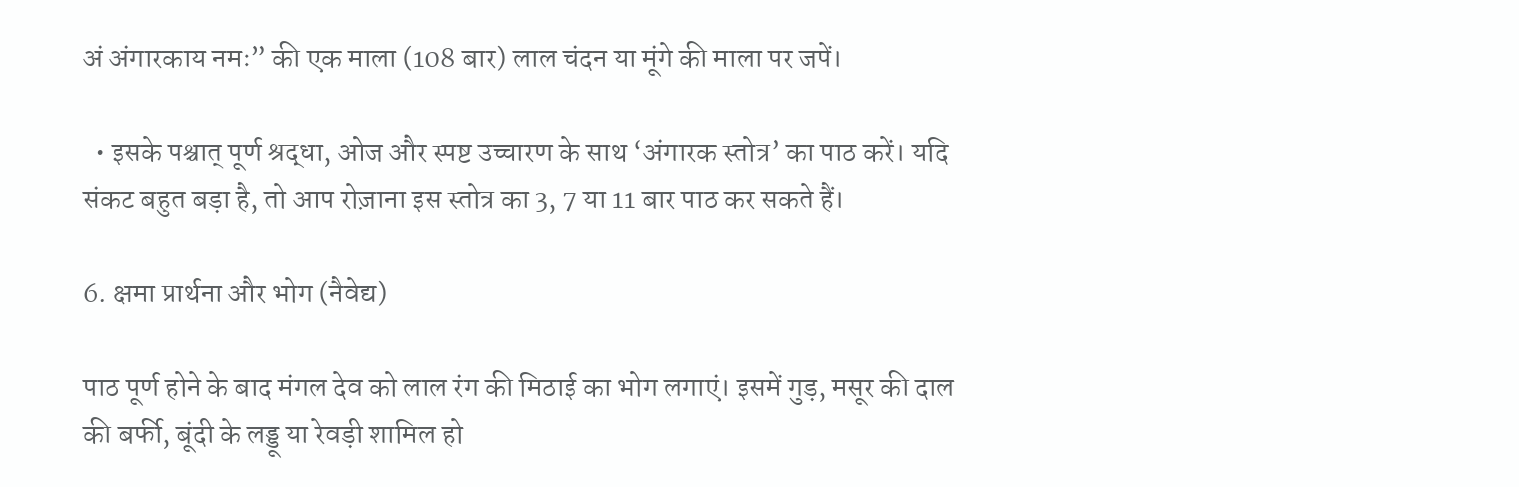अं अंगारकाय नमः” की एक माला (108 बार) लाल चंदन या मूंगे की माला पर जपें।

  • इसके पश्चात् पूर्ण श्रद्धा, ओज और स्पष्ट उच्चारण के साथ ‘अंगारक स्तोत्र’ का पाठ करें। यदि संकट बहुत बड़ा है, तो आप रोज़ाना इस स्तोत्र का 3, 7 या 11 बार पाठ कर सकते हैं।

6. क्षमा प्रार्थना और भोग (नैवेद्य)

पाठ पूर्ण होने के बाद मंगल देव को लाल रंग की मिठाई का भोग लगाएं। इसमें गुड़, मसूर की दाल की बर्फी, बूंदी के लड्डू या रेवड़ी शामिल हो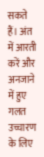सकते हैं। अंत में आरती करें और अनजाने में हुए गलत उच्चारण के लिए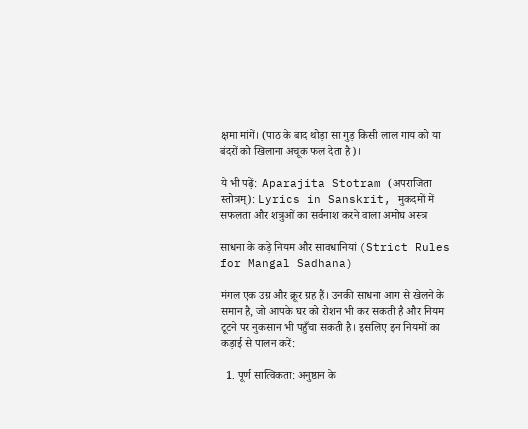क्षमा मांगें। (पाठ के बाद थोड़ा सा गुड़ किसी लाल गाय को या बंदरों को खिलाना अचूक फल देता है)।

ये भी पढ़ें:  Aparajita Stotram (अपराजिता स्तोत्रम्): Lyrics in Sanskrit, मुकदमों में सफलता और शत्रुओं का सर्वनाश करने वाला अमोघ अस्त्र

साधना के कड़े नियम और सावधानियां (Strict Rules for Mangal Sadhana)

मंगल एक उग्र और क्रूर ग्रह हैं। उनकी साधना आग से खेलने के समान है, जो आपके घर को रोशन भी कर सकती है और नियम टूटने पर नुकसान भी पहुँचा सकती है। इसलिए इन नियमों का कड़ाई से पालन करें:

  1. पूर्ण सात्विकता: अनुष्ठान के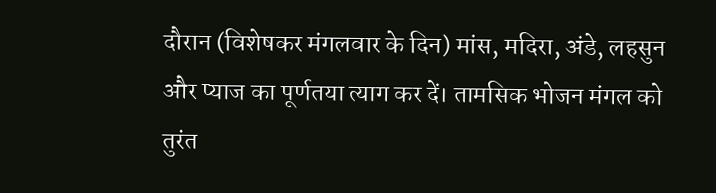दौरान (विशेषकर मंगलवार के दिन) मांस, मदिरा, अंडे, लहसुन और प्याज का पूर्णतया त्याग कर दें। तामसिक भोजन मंगल को तुरंत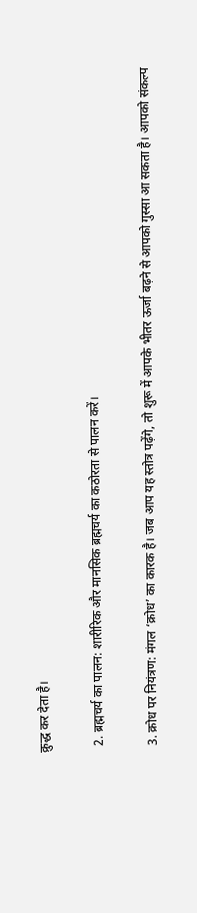क्रुद्ध कर देता है।

  2. ब्रह्मचर्य का पालन: शारीरिक और मानसिक ब्रह्मचर्य का कठोरता से पालन करें।

  3. क्रोध पर नियंत्रण: मंगल ‘क्रोध’ का कारक है। जब आप यह स्तोत्र पढ़ेंगे, तो शुरू में आपके भीतर ऊर्जा बढ़ने से आपको गुस्सा आ सकता है। आपको संकल्प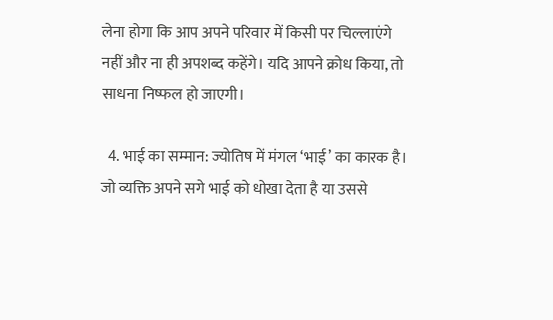लेना होगा कि आप अपने परिवार में किसी पर चिल्लाएंगे नहीं और ना ही अपशब्द कहेंगे। यदि आपने क्रोध किया, तो साधना निष्फल हो जाएगी।

  4. भाई का सम्मान: ज्योतिष में मंगल ‘भाई’ का कारक है। जो व्यक्ति अपने सगे भाई को धोखा देता है या उससे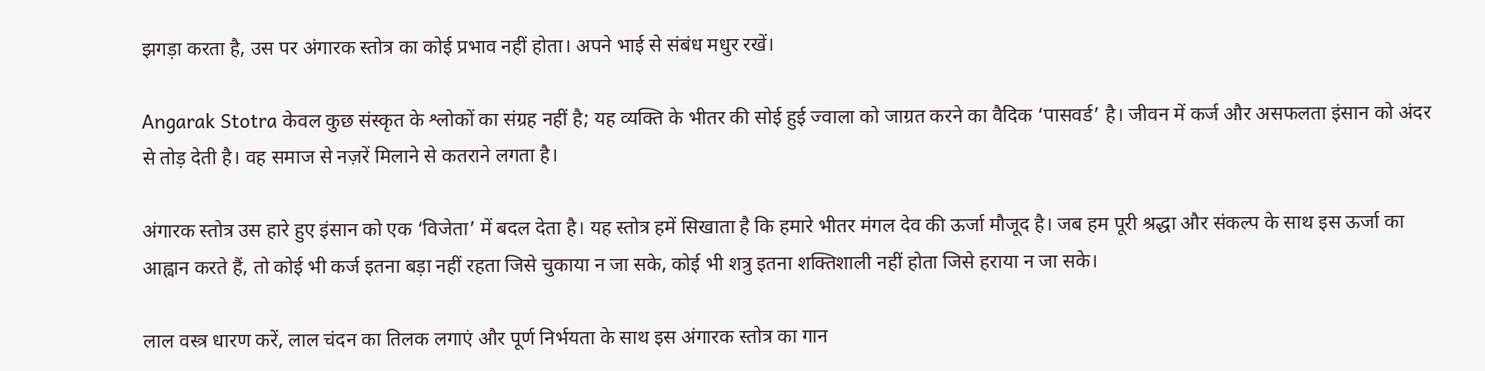झगड़ा करता है, उस पर अंगारक स्तोत्र का कोई प्रभाव नहीं होता। अपने भाई से संबंध मधुर रखें।

Angarak Stotra केवल कुछ संस्कृत के श्लोकों का संग्रह नहीं है; यह व्यक्ति के भीतर की सोई हुई ज्वाला को जाग्रत करने का वैदिक ‘पासवर्ड’ है। जीवन में कर्ज और असफलता इंसान को अंदर से तोड़ देती है। वह समाज से नज़रें मिलाने से कतराने लगता है।

अंगारक स्तोत्र उस हारे हुए इंसान को एक ‘विजेता’ में बदल देता है। यह स्तोत्र हमें सिखाता है कि हमारे भीतर मंगल देव की ऊर्जा मौजूद है। जब हम पूरी श्रद्धा और संकल्प के साथ इस ऊर्जा का आह्वान करते हैं, तो कोई भी कर्ज इतना बड़ा नहीं रहता जिसे चुकाया न जा सके, कोई भी शत्रु इतना शक्तिशाली नहीं होता जिसे हराया न जा सके।

लाल वस्त्र धारण करें, लाल चंदन का तिलक लगाएं और पूर्ण निर्भयता के साथ इस अंगारक स्तोत्र का गान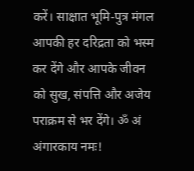करें। साक्षात भूमि-पुत्र मंगल आपकी हर दरिद्रता को भस्म कर देंगे और आपके जीवन को सुख, संपत्ति और अजेय पराक्रम से भर देंगे। ॐ अं अंगारकाय नमः!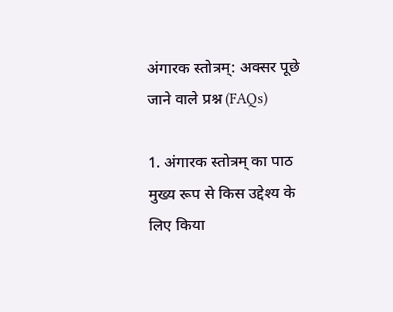अंगारक स्तोत्रम्: अक्सर पूछे जाने वाले प्रश्न (FAQs)

1. अंगारक स्तोत्रम् का पाठ मुख्य रूप से किस उद्देश्य के लिए किया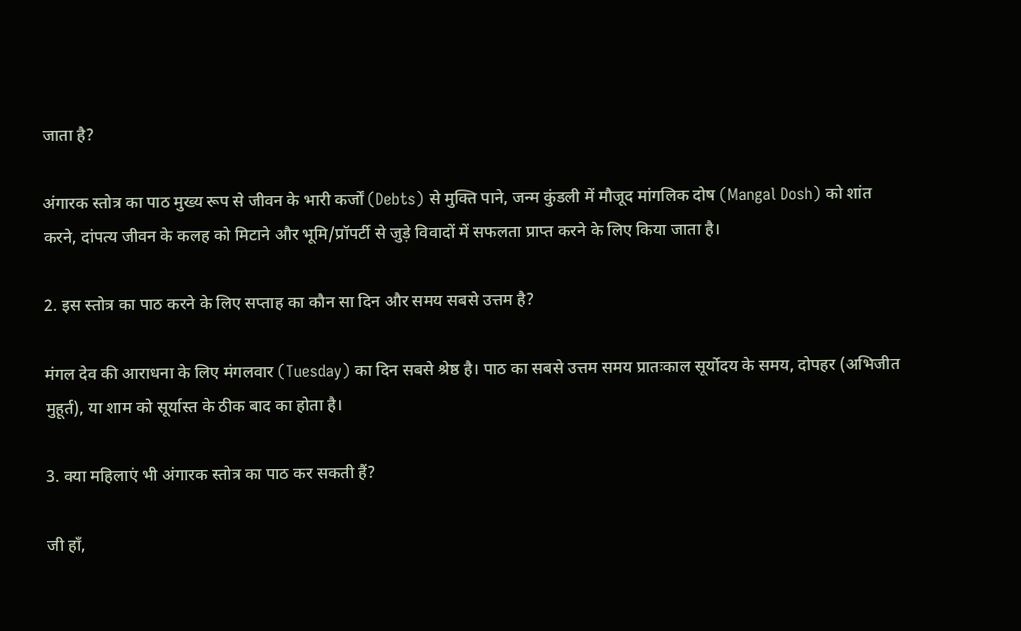जाता है?

अंगारक स्तोत्र का पाठ मुख्य रूप से जीवन के भारी कर्जों (Debts) से मुक्ति पाने, जन्म कुंडली में मौजूद मांगलिक दोष (Mangal Dosh) को शांत करने, दांपत्य जीवन के कलह को मिटाने और भूमि/प्रॉपर्टी से जुड़े विवादों में सफलता प्राप्त करने के लिए किया जाता है।

2. इस स्तोत्र का पाठ करने के लिए सप्ताह का कौन सा दिन और समय सबसे उत्तम है?

मंगल देव की आराधना के लिए मंगलवार (Tuesday) का दिन सबसे श्रेष्ठ है। पाठ का सबसे उत्तम समय प्रातःकाल सूर्योदय के समय, दोपहर (अभिजीत मुहूर्त), या शाम को सूर्यास्त के ठीक बाद का होता है।

3. क्या महिलाएं भी अंगारक स्तोत्र का पाठ कर सकती हैं?

जी हाँ,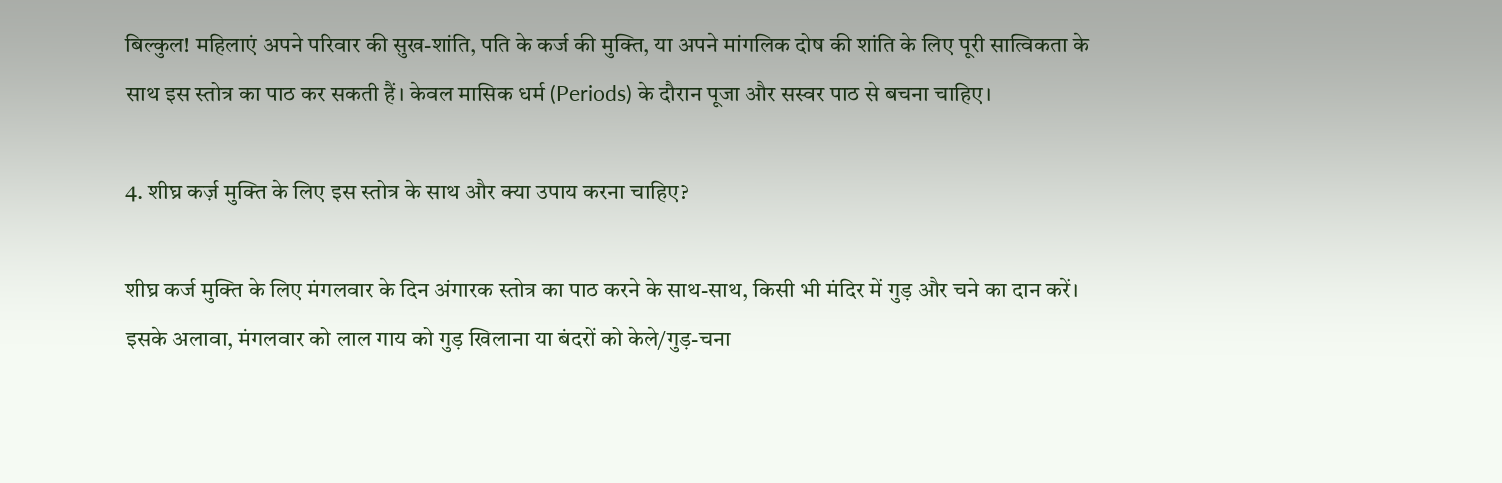बिल्कुल! महिलाएं अपने परिवार की सुख-शांति, पति के कर्ज की मुक्ति, या अपने मांगलिक दोष की शांति के लिए पूरी सात्विकता के साथ इस स्तोत्र का पाठ कर सकती हैं। केवल मासिक धर्म (Periods) के दौरान पूजा और सस्वर पाठ से बचना चाहिए।

4. शीघ्र कर्ज़ मुक्ति के लिए इस स्तोत्र के साथ और क्या उपाय करना चाहिए?

शीघ्र कर्ज मुक्ति के लिए मंगलवार के दिन अंगारक स्तोत्र का पाठ करने के साथ-साथ, किसी भी मंदिर में गुड़ और चने का दान करें। इसके अलावा, मंगलवार को लाल गाय को गुड़ खिलाना या बंदरों को केले/गुड़-चना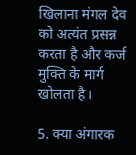खिलाना मंगल देव को अत्यंत प्रसन्न करता है और कर्ज मुक्ति के मार्ग खोलता है।

5. क्या अंगारक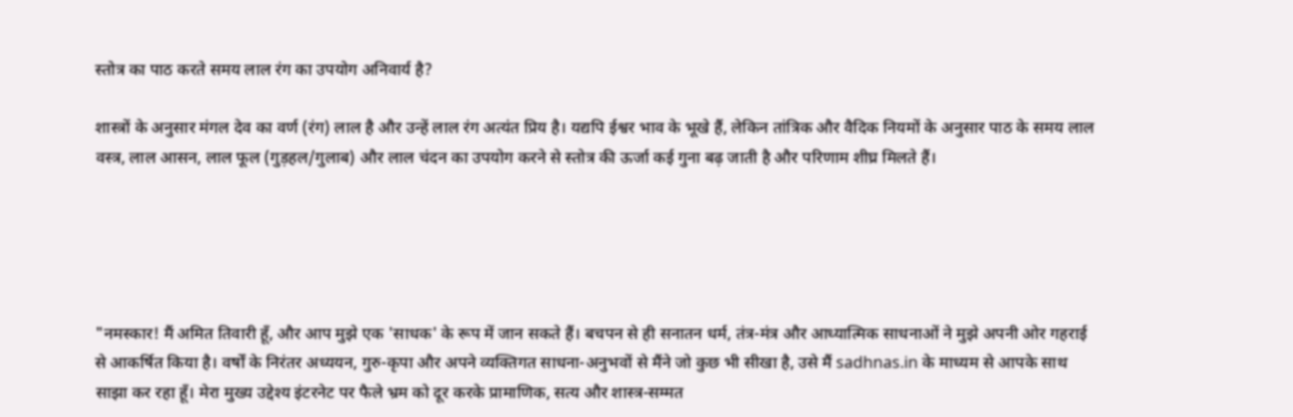स्तोत्र का पाठ करते समय लाल रंग का उपयोग अनिवार्य है?

शास्त्रों के अनुसार मंगल देव का वर्ण (रंग) लाल है और उन्हें लाल रंग अत्यंत प्रिय है। यद्यपि ईश्वर भाव के भूखे हैं, लेकिन तांत्रिक और वैदिक नियमों के अनुसार पाठ के समय लाल वस्त्र, लाल आसन, लाल फूल (गुड़हल/गुलाब) और लाल चंदन का उपयोग करने से स्तोत्र की ऊर्जा कई गुना बढ़ जाती है और परिणाम शीघ्र मिलते हैं।





"नमस्कार! मैं अमित तिवारी हूँ, और आप मुझे एक 'साधक' के रूप में जान सकते हैं। बचपन से ही सनातन धर्म, तंत्र-मंत्र और आध्यात्मिक साधनाओं ने मुझे अपनी ओर गहराई से आकर्षित किया है। वर्षों के निरंतर अध्ययन, गुरु-कृपा और अपने व्यक्तिगत साधना-अनुभवों से मैंने जो कुछ भी सीखा है, उसे मैं sadhnas.in के माध्यम से आपके साथ साझा कर रहा हूँ। मेरा मुख्य उद्देश्य इंटरनेट पर फैले भ्रम को दूर करके प्रामाणिक, सत्य और शास्त्र-सम्मत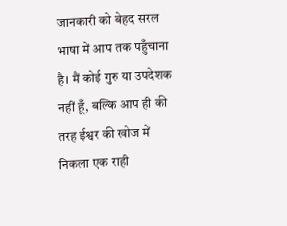जानकारी को बेहद सरल भाषा में आप तक पहुँचाना है। मैं कोई गुरु या उपदेशक नहीं हूँ, बल्कि आप ही की तरह ईश्वर की खोज में निकला एक राही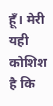हूँ। मेरी यही कोशिश है कि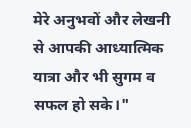मेरे अनुभवों और लेखनी से आपकी आध्यात्मिक यात्रा और भी सुगम व सफल हो सके।"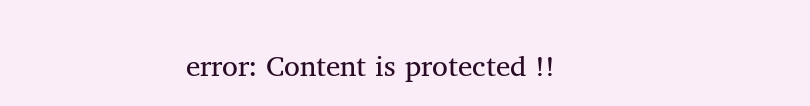error: Content is protected !!